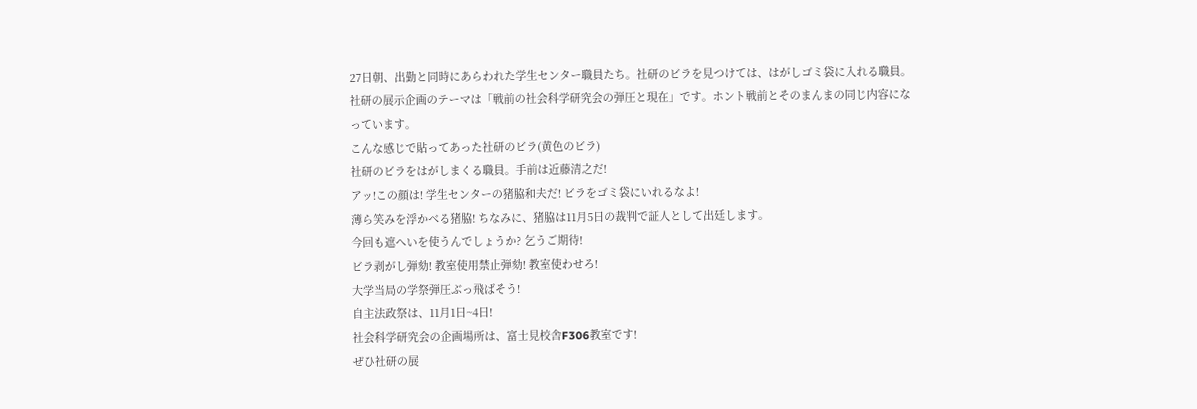27日朝、出勤と同時にあらわれた学生センター職員たち。社研のビラを見つけては、はがしゴミ袋に入れる職員。社研の展示企画のテーマは「戦前の社会科学研究会の弾圧と現在」です。ホント戦前とそのまんまの同じ内容になっています。
こんな感じで貼ってあった社研のビラ(黄色のビラ)
社研のビラをはがしまくる職員。手前は近藤清之だ!
アッ!この顔は! 学生センターの猪脇和夫だ! ビラをゴミ袋にいれるなよ!
薄ら笑みを浮かべる猪脇! ちなみに、猪脇は11月5日の裁判で証人として出廷します。
今回も遮へいを使うんでしょうか? 乞うご期待!
ビラ剥がし弾劾! 教室使用禁止弾劾! 教室使わせろ!
大学当局の学祭弾圧ぶっ飛ばそう!
自主法政祭は、11月1日~4日!
社会科学研究会の企画場所は、富士見校舎F306教室です!
ぜひ社研の展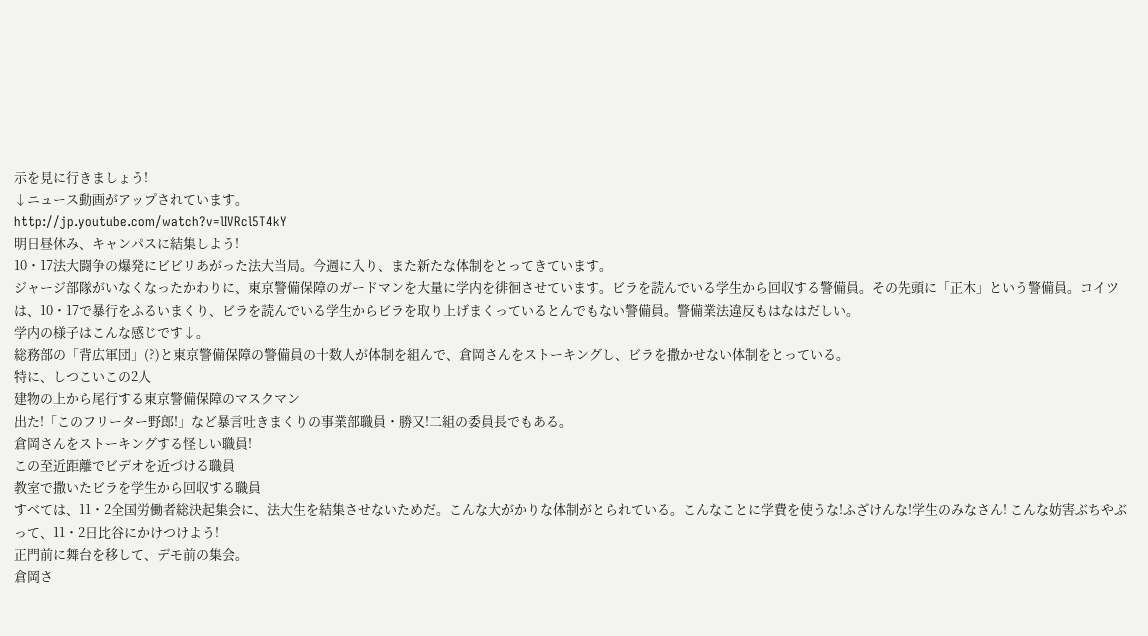示を見に行きましょう!
↓ニュース動画がアップされています。
http://jp.youtube.com/watch?v=lIVRcl5T4kY
明日昼休み、キャンパスに結集しよう!
10・17法大闘争の爆発にビビリあがった法大当局。今週に入り、また新たな体制をとってきています。
ジャージ部隊がいなくなったかわりに、東京警備保障のガードマンを大量に学内を徘徊させています。ビラを読んでいる学生から回収する警備員。その先頭に「正木」という警備員。コイツは、10・17で暴行をふるいまくり、ビラを読んでいる学生からビラを取り上げまくっているとんでもない警備員。警備業法違反もはなはだしい。
学内の様子はこんな感じです↓。
総務部の「背広軍団」(?)と東京警備保障の警備員の十数人が体制を組んで、倉岡さんをストーキングし、ビラを撒かせない体制をとっている。
特に、しつこいこの2人
建物の上から尾行する東京警備保障のマスクマン
出た!「このフリーター野郎!」など暴言吐きまくりの事業部職員・勝又!二組の委員長でもある。
倉岡さんをストーキングする怪しい職員!
この至近距離でビデオを近づける職員
教室で撒いたビラを学生から回収する職員
すべては、11・2全国労働者総決起集会に、法大生を結集させないためだ。こんな大がかりな体制がとられている。こんなことに学費を使うな!ふざけんな!学生のみなさん! こんな妨害ぶちやぶって、11・2日比谷にかけつけよう!
正門前に舞台を移して、デモ前の集会。
倉岡さ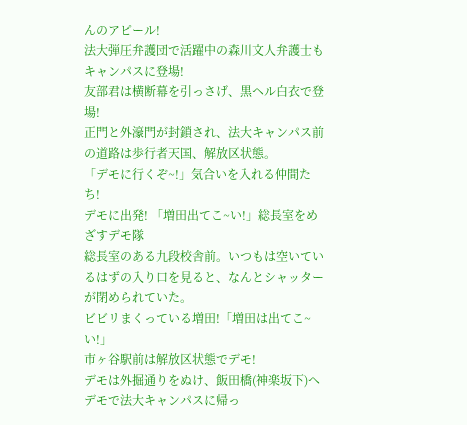んのアピール!
法大弾圧弁護団で活躍中の森川文人弁護士もキャンパスに登場!
友部君は横断幕を引っさげ、黒ヘル白衣で登場!
正門と外濠門が封鎖され、法大キャンパス前の道路は歩行者天国、解放区状態。
「デモに行くぞ~!」気合いを入れる仲間たち!
デモに出発! 「増田出てこ~い!」総長室をめざすデモ隊
総長室のある九段校舎前。いつもは空いているはずの入り口を見ると、なんとシャッターが閉められていた。
ビビリまくっている増田!「増田は出てこ~い!」
市ヶ谷駅前は解放区状態でデモ!
デモは外掘通りをぬけ、飯田橋(神楽坂下)へ
デモで法大キャンパスに帰っ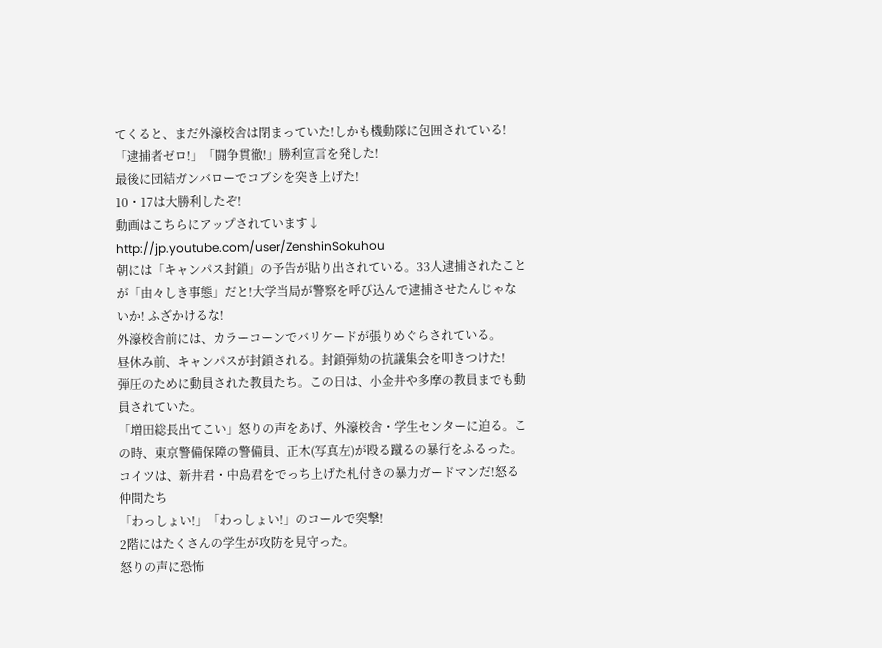てくると、まだ外濠校舎は閉まっていた!しかも機動隊に包囲されている!
「逮捕者ゼロ!」「闘争貫徹!」勝利宣言を発した!
最後に団結ガンバローでコブシを突き上げた!
10・17は大勝利したぞ!
動画はこちらにアップされています↓
http://jp.youtube.com/user/ZenshinSokuhou
朝には「キャンパス封鎖」の予告が貼り出されている。33人逮捕されたことが「由々しき事態」だと!大学当局が警察を呼び込んで逮捕させたんじゃないか! ふざかけるな!
外濠校舎前には、カラーコーンでバリケードが張りめぐらされている。
昼休み前、キャンパスが封鎖される。封鎖弾劾の抗議集会を叩きつけた!
弾圧のために動員された教員たち。この日は、小金井や多摩の教員までも動員されていた。
「増田総長出てこい」怒りの声をあげ、外濠校舎・学生センターに迫る。この時、東京警備保障の警備員、正木(写真左)が殴る蹴るの暴行をふるった。コイツは、新井君・中島君をでっち上げた札付きの暴力ガードマンだ!怒る仲間たち
「わっしょい!」「わっしょい!」のコールで突撃!
2階にはたくさんの学生が攻防を見守った。
怒りの声に恐怖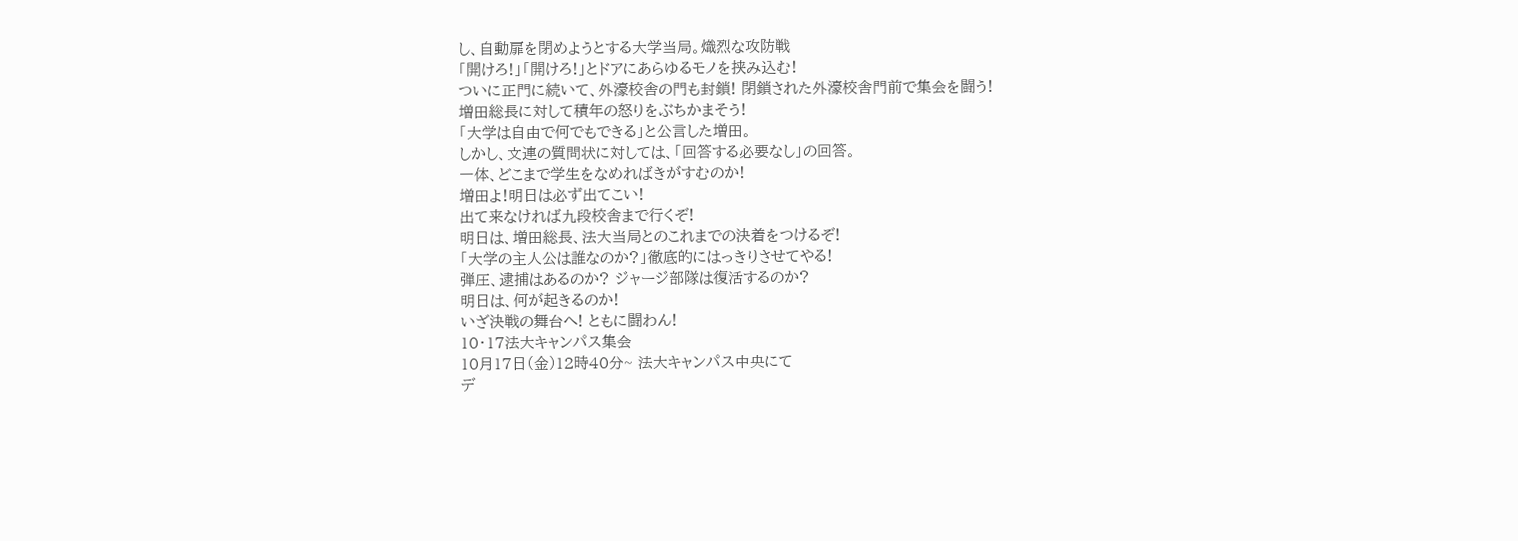し、自動扉を閉めようとする大学当局。熾烈な攻防戦
「開けろ!」「開けろ!」とドアにあらゆるモノを挟み込む!
ついに正門に続いて、外濠校舎の門も封鎖! 閉鎖された外濠校舎門前で集会を闘う!
増田総長に対して積年の怒りをぶちかまそう!
「大学は自由で何でもできる」と公言した増田。
しかし、文連の質問状に対しては、「回答する必要なし」の回答。
一体、どこまで学生をなめればきがすむのか!
増田よ!明日は必ず出てこい!
出て来なければ九段校舎まで行くぞ!
明日は、増田総長、法大当局とのこれまでの決着をつけるぞ!
「大学の主人公は誰なのか?」徹底的にはっきりさせてやる!
弾圧、逮捕はあるのか? ジャージ部隊は復活するのか?
明日は、何が起きるのか!
いざ決戦の舞台へ! ともに闘わん!
10・17法大キャンパス集会
10月17日(金)12時40分~ 法大キャンパス中央にて
デ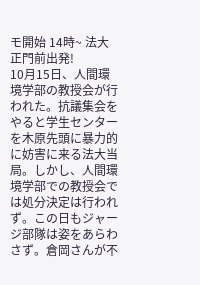モ開始 14時~ 法大正門前出発!
10月15日、人間環境学部の教授会が行われた。抗議集会をやると学生センターを木原先頭に暴力的に妨害に来る法大当局。しかし、人間環境学部での教授会では処分決定は行われず。この日もジャージ部隊は姿をあらわさず。倉岡さんが不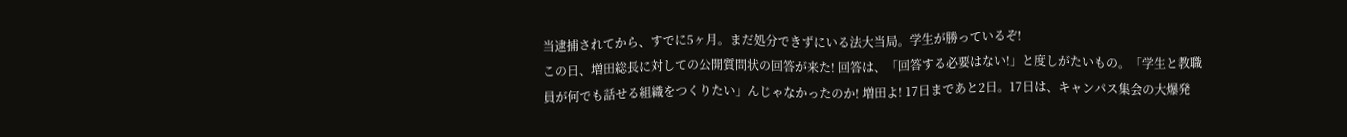当逮捕されてから、すでに5ヶ月。まだ処分できずにいる法大当局。学生が勝っているぞ!
この日、増田総長に対しての公開質問状の回答が来た! 回答は、「回答する必要はない!」と度しがたいもの。「学生と教職員が何でも話せる組織をつくりたい」んじゃなかったのか! 増田よ! 17日まであと2日。17日は、キャンパス集会の大爆発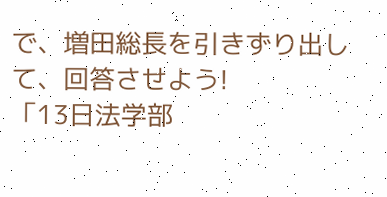で、増田総長を引きずり出して、回答させよう!
「13日法学部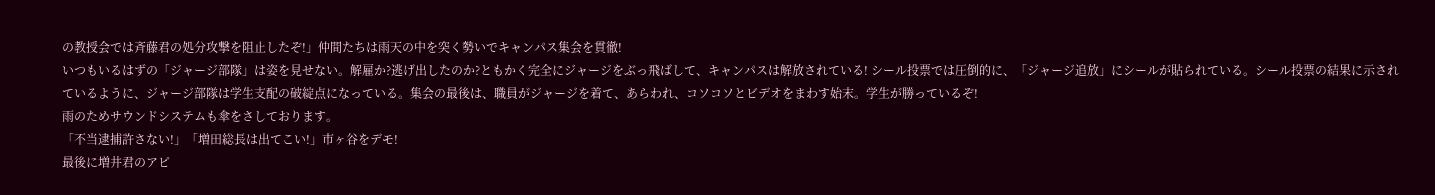の教授会では斉藤君の処分攻撃を阻止したぞ!」仲間たちは雨天の中を突く勢いでキャンパス集会を貫徹!
いつもいるはずの「ジャージ部隊」は姿を見せない。解雇か?逃げ出したのか?ともかく完全にジャージをぶっ飛ばして、キャンパスは解放されている! シール投票では圧倒的に、「ジャージ追放」にシールが貼られている。シール投票の結果に示されているように、ジャージ部隊は学生支配の破綻点になっている。集会の最後は、職員がジャージを着て、あらわれ、コソコソとビデオをまわす始末。学生が勝っているぞ!
雨のためサウンドシステムも傘をさしております。
「不当逮捕許さない!」「増田総長は出てこい!」市ヶ谷をデモ!
最後に増井君のアピ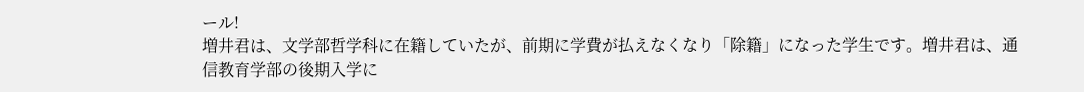ール!
増井君は、文学部哲学科に在籍していたが、前期に学費が払えなくなり「除籍」になった学生です。増井君は、通信教育学部の後期入学に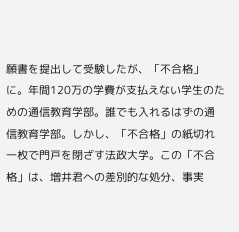願書を提出して受験したが、「不合格」に。年間120万の学費が支払えない学生のための通信教育学部。誰でも入れるはずの通信教育学部。しかし、「不合格」の紙切れ一枚で門戸を閉ざす法政大学。この「不合格」は、増井君への差別的な処分、事実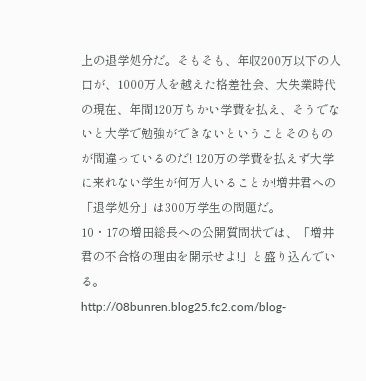上の退学処分だ。そもそも、年収200万以下の人口が、1000万人を越えた格差社会、大失業時代の現在、年間120万ちかい学費を払え、そうでないと大学で勉強ができないということそのものが間違っているのだ! 120万の学費を払えず大学に来れない学生が何万人いることか!増井君への「退学処分」は300万学生の問題だ。
10・17の増田総長への公開質問状では、「増井君の不合格の理由を開示せよ!」と盛り込んでいる。
http://08bunren.blog25.fc2.com/blog-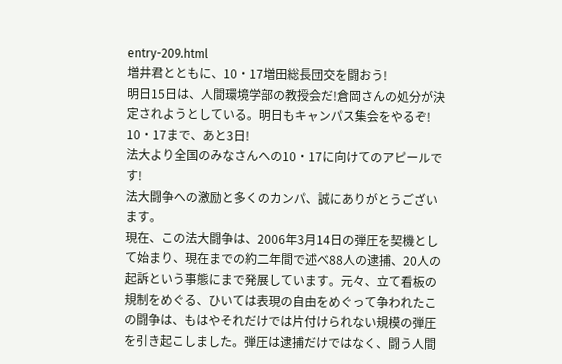entry-209.html
増井君とともに、10・17増田総長団交を闘おう!
明日15日は、人間環境学部の教授会だ!倉岡さんの処分が決定されようとしている。明日もキャンパス集会をやるぞ!
10・17まで、あと3日!
法大より全国のみなさんへの10・17に向けてのアピールです!
法大闘争への激励と多くのカンパ、誠にありがとうございます。
現在、この法大闘争は、2006年3月14日の弾圧を契機として始まり、現在までの約二年間で述べ88人の逮捕、20人の起訴という事態にまで発展しています。元々、立て看板の規制をめぐる、ひいては表現の自由をめぐって争われたこの闘争は、もはやそれだけでは片付けられない規模の弾圧を引き起こしました。弾圧は逮捕だけではなく、闘う人間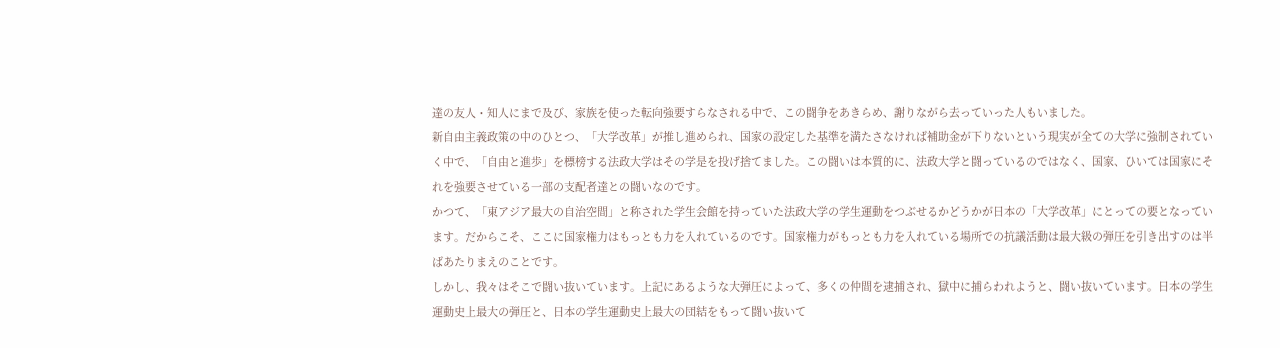達の友人・知人にまで及び、家族を使った転向強要すらなされる中で、この闘争をあきらめ、謝りながら去っていった人もいました。
新自由主義政策の中のひとつ、「大学改革」が推し進められ、国家の設定した基準を満たさなければ補助金が下りないという現実が全ての大学に強制されていく中で、「自由と進歩」を標榜する法政大学はその学是を投げ捨てました。この闘いは本質的に、法政大学と闘っているのではなく、国家、ひいては国家にそれを強要させている一部の支配者達との闘いなのです。
かつて、「東アジア最大の自治空間」と称された学生会館を持っていた法政大学の学生運動をつぶせるかどうかが日本の「大学改革」にとっての要となっています。だからこそ、ここに国家権力はもっとも力を入れているのです。国家権力がもっとも力を入れている場所での抗議活動は最大級の弾圧を引き出すのは半ばあたりまえのことです。
しかし、我々はそこで闘い抜いています。上記にあるような大弾圧によって、多くの仲間を逮捕され、獄中に捕らわれようと、闘い抜いています。日本の学生運動史上最大の弾圧と、日本の学生運動史上最大の団結をもって闘い抜いて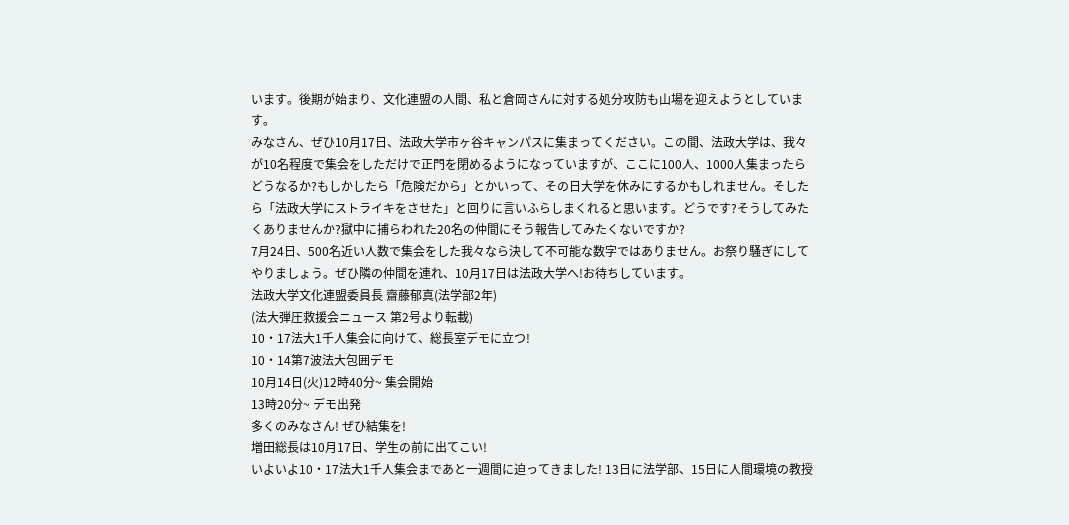います。後期が始まり、文化連盟の人間、私と倉岡さんに対する処分攻防も山場を迎えようとしています。
みなさん、ぜひ10月17日、法政大学市ヶ谷キャンパスに集まってください。この間、法政大学は、我々が10名程度で集会をしただけで正門を閉めるようになっていますが、ここに100人、1000人集まったらどうなるか?もしかしたら「危険だから」とかいって、その日大学を休みにするかもしれません。そしたら「法政大学にストライキをさせた」と回りに言いふらしまくれると思います。どうです?そうしてみたくありませんか?獄中に捕らわれた20名の仲間にそう報告してみたくないですか?
7月24日、500名近い人数で集会をした我々なら決して不可能な数字ではありません。お祭り騒ぎにしてやりましょう。ぜひ隣の仲間を連れ、10月17日は法政大学へ!お待ちしています。
法政大学文化連盟委員長 齋藤郁真(法学部2年)
(法大弾圧救援会ニュース 第2号より転載)
10・17法大1千人集会に向けて、総長室デモに立つ!
10・14第7波法大包囲デモ
10月14日(火)12時40分~ 集会開始
13時20分~ デモ出発
多くのみなさん! ぜひ結集を!
増田総長は10月17日、学生の前に出てこい!
いよいよ10・17法大1千人集会まであと一週間に迫ってきました! 13日に法学部、15日に人間環境の教授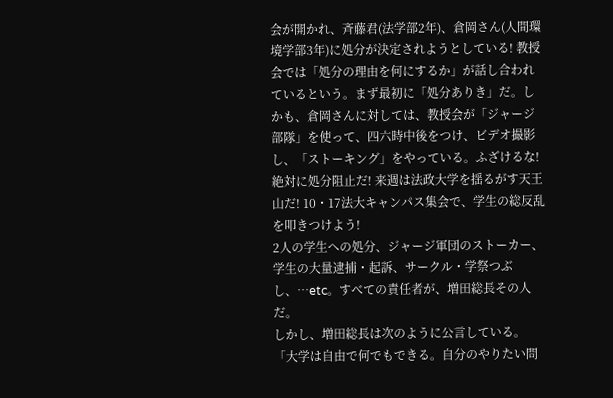会が開かれ、斉藤君(法学部2年)、倉岡さん(人間環境学部3年)に処分が決定されようとしている! 教授会では「処分の理由を何にするか」が話し合われているという。まず最初に「処分ありき」だ。しかも、倉岡さんに対しては、教授会が「ジャージ部隊」を使って、四六時中後をつけ、ビデオ撮影し、「ストーキング」をやっている。ふざけるな! 絶対に処分阻止だ! 来週は法政大学を揺るがす天王山だ! 10・17法大キャンパス集会で、学生の総反乱を叩きつけよう!
2人の学生への処分、ジャージ軍団のストーカー、学生の大量逮捕・起訴、サークル・学祭つぶし、…etc。すべての責任者が、増田総長その人だ。
しかし、増田総長は次のように公言している。
「大学は自由で何でもできる。自分のやりたい問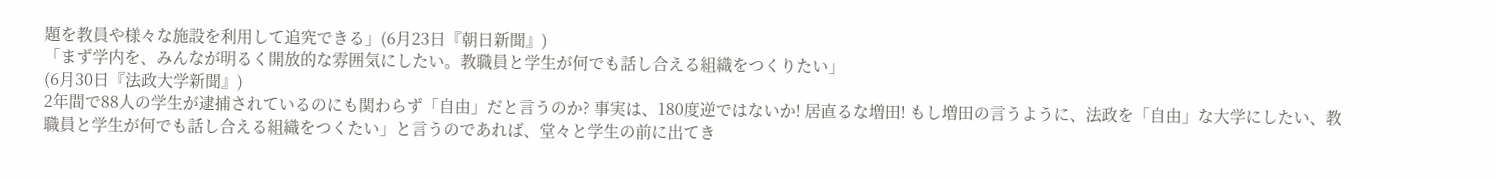題を教員や様々な施設を利用して追究できる」(6月23日『朝日新聞』)
「まず学内を、みんなが明るく開放的な雰囲気にしたい。教職員と学生が何でも話し合える組織をつくりたい」
(6月30日『法政大学新聞』)
2年間で88人の学生が逮捕されているのにも関わらず「自由」だと言うのか? 事実は、180度逆ではないか! 居直るな増田! もし増田の言うように、法政を「自由」な大学にしたい、教職員と学生が何でも話し合える組織をつくたい」と言うのであれば、堂々と学生の前に出てき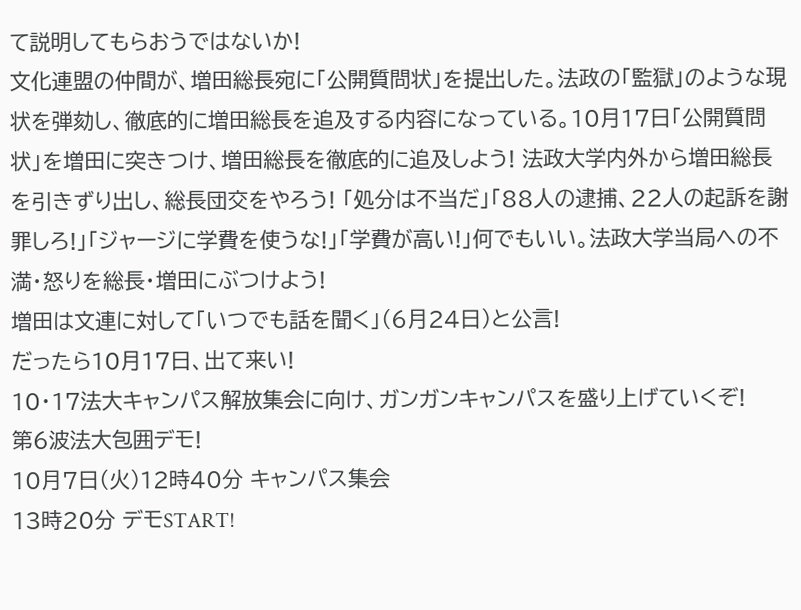て説明してもらおうではないか!
文化連盟の仲間が、増田総長宛に「公開質問状」を提出した。法政の「監獄」のような現状を弾劾し、徹底的に増田総長を追及する内容になっている。10月17日「公開質問状」を増田に突きつけ、増田総長を徹底的に追及しよう! 法政大学内外から増田総長を引きずり出し、総長団交をやろう! 「処分は不当だ」「88人の逮捕、22人の起訴を謝罪しろ!」「ジャージに学費を使うな!」「学費が高い!」何でもいい。法政大学当局への不満・怒りを総長・増田にぶつけよう!
増田は文連に対して「いつでも話を聞く」(6月24日)と公言!
だったら10月17日、出て来い!
10・17法大キャンパス解放集会に向け、ガンガンキャンパスを盛り上げていくぞ!
第6波法大包囲デモ!
10月7日(火)12時40分 キャンパス集会
13時20分 デモSTART!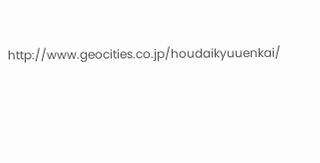http://www.geocities.co.jp/houdaikyuuenkai/